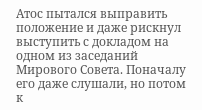Атос пытался выправить положение и даже рискнул выступить с докладом на одном из заседаний Мирового Совета. Поначалу его даже слушали, но потом к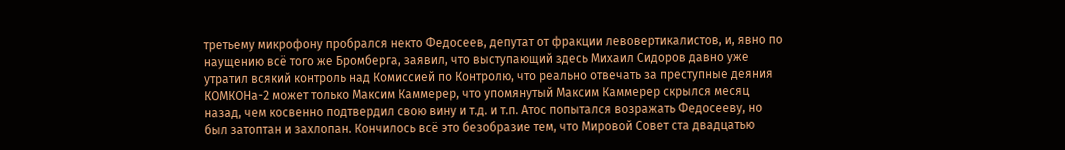третьему микрофону пробрался некто Федосеев, депутат от фракции левовертикалистов, и, явно по наущению всё того же Бромберга, заявил, что выступающий здесь Михаил Сидоров давно уже утратил всякий контроль над Комиссией по Контролю, что реально отвечать за преступные деяния КОМКОНа-2 может только Максим Каммерер, что упомянутый Максим Каммерер скрылся месяц назад, чем косвенно подтвердил свою вину и т.д. и т.п. Атос попытался возражать Федосееву, но был затоптан и захлопан. Кончилось всё это безобразие тем, что Мировой Совет ста двадцатью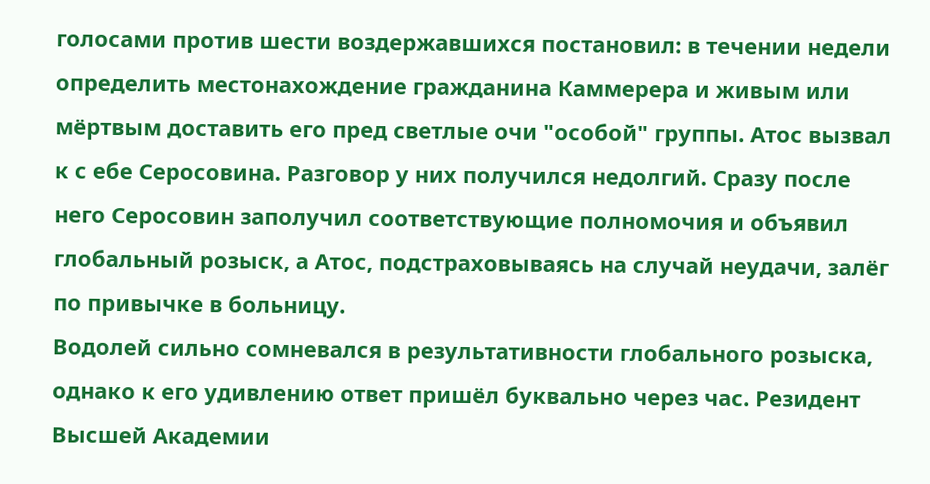голосами против шести воздержавшихся постановил: в течении недели определить местонахождение гражданина Каммерера и живым или мёртвым доставить его пред светлые очи "особой" группы. Атос вызвал к с ебе Серосовина. Разговор у них получился недолгий. Сразу после него Серосовин заполучил соответствующие полномочия и объявил глобальный розыск, а Атос, подстраховываясь на случай неудачи, залёг по привычке в больницу.
Водолей сильно сомневался в результативности глобального розыска, однако к его удивлению ответ пришёл буквально через час. Резидент Высшей Академии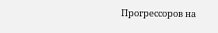Прогрессоров на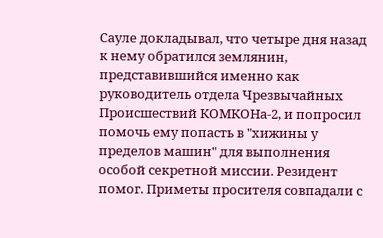Сауле докладывал, что четыре дня назад к нему обратился землянин, представившийся именно как руководитель отдела Чрезвычайных Происшествий КОМКОНа-2, и попросил помочь ему попасть в "хижины у пределов машин" для выполнения особой секретной миссии. Резидент помог. Приметы просителя совпадали с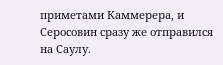приметами Каммерера, и Серосовин сразу же отправился на Саулу.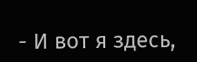- И вот я здесь,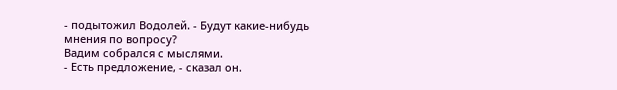- подытожил Водолей. - Будут какие-нибудь мнения по вопросу?
Вадим собрался с мыслями.
- Есть предложение, - сказал он.